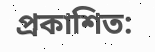প্রকাশিত: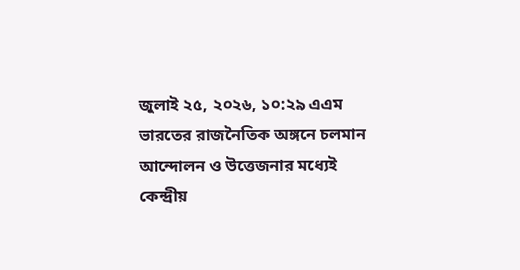জুলাই ২৫, ২০২৬, ১০:২৯ এএম
ভারতের রাজনৈতিক অঙ্গনে চলমান আন্দোলন ও উত্তেজনার মধ্যেই কেন্দ্রীয়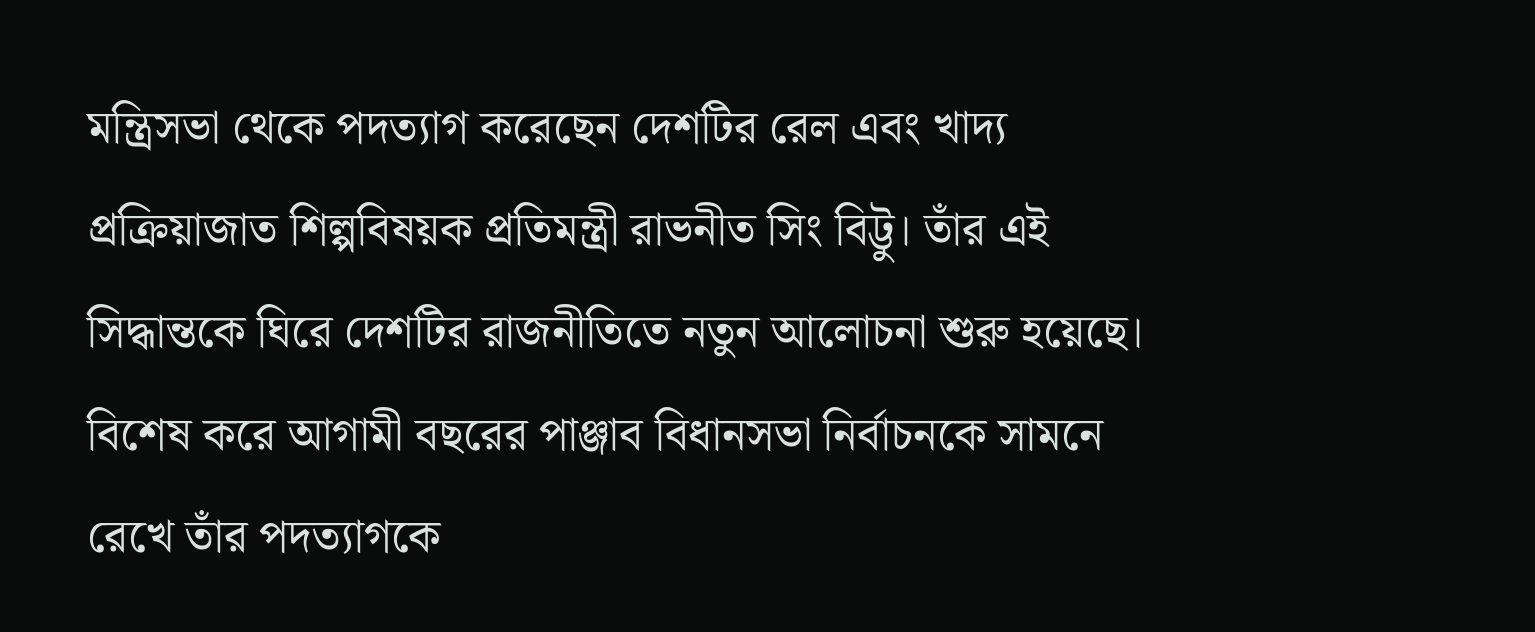মন্ত্রিসভা থেকে পদত্যাগ করেছেন দেশটির রেল এবং খাদ্য প্রক্রিয়াজাত শিল্পবিষয়ক প্রতিমন্ত্রী রাভনীত সিং বিট্টু। তাঁর এই সিদ্ধান্তকে ঘিরে দেশটির রাজনীতিতে নতুন আলোচনা শুরু হয়েছে। বিশেষ করে আগামী বছরের পাঞ্জাব বিধানসভা নির্বাচনকে সামনে রেখে তাঁর পদত্যাগকে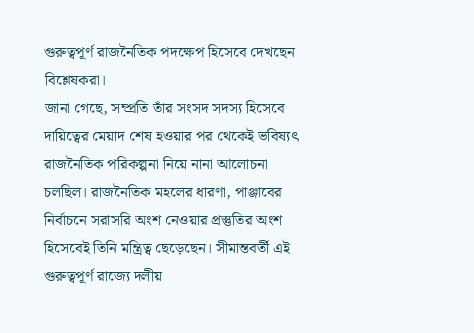গুরুত্বপূর্ণ রাজনৈতিক পদক্ষেপ হিসেবে দেখছেন বিশ্লেষকরা।
জানা গেছে, সম্প্রতি তাঁর সংসদ সদস্য হিসেবে দায়িত্বের মেয়াদ শেষ হওয়ার পর থেকেই ভবিষ্যৎ রাজনৈতিক পরিকল্পনা নিয়ে নানা আলোচনা চলছিল। রাজনৈতিক মহলের ধারণা, পাঞ্জাবের নির্বাচনে সরাসরি অংশ নেওয়ার প্রস্তুতির অংশ হিসেবেই তিনি মন্ত্রিত্ব ছেড়েছেন। সীমান্তবর্তী এই গুরুত্বপূর্ণ রাজ্যে দলীয়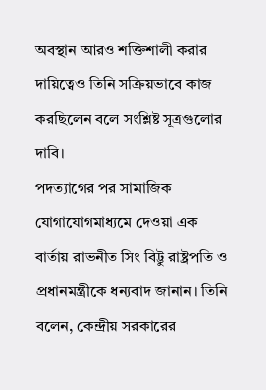অবস্থান আরও শক্তিশালী করার দায়িত্বেও তিনি সক্রিয়ভাবে কাজ করছিলেন বলে সংশ্লিষ্ট সূত্রগুলোর দাবি।
পদত্যাগের পর সামাজিক যোগাযোগমাধ্যমে দেওয়া এক বার্তায় রাভনীত সিং বিট্টু রাষ্ট্রপতি ও প্রধানমন্ত্রীকে ধন্যবাদ জানান। তিনি বলেন, কেন্দ্রীয় সরকারের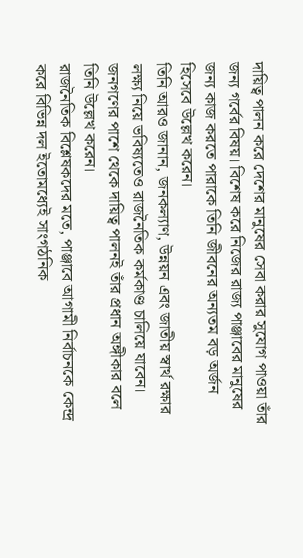দায়িত্ব পালন করে দেশের মানুষের সেবা করার সুযোগ পাওয়া তাঁর জন্য গর্বের বিষয়। বিশেষ করে নিজের রাজ্য পাঞ্জাবের মানুষের জন্য কাজ করতে পারাকে তিনি জীবনের অন্যতম বড় অর্জন হিসেবে উল্লেখ করেন।
তিনি আরও জানান, জনকল্যাণ, উন্নয়ন এবং জাতীয় স্বার্থ রক্ষার লক্ষ্য নিয়ে ভবিষ্যতেও রাজনৈতিক কর্মকাণ্ড চালিয়ে যাবেন। জনগণের পাশে থেকে দায়িত্ব পালনই তাঁর প্রধান অঙ্গীকার বলে তিনি উল্লেখ করেন।
রাজনৈতিক বিশ্লেষকদের মতে, পাঞ্জাবে আগামী নির্বাচনকে কেন্দ্র করে বিভিন্ন দল ইতোমধ্যেই সাংগঠনিক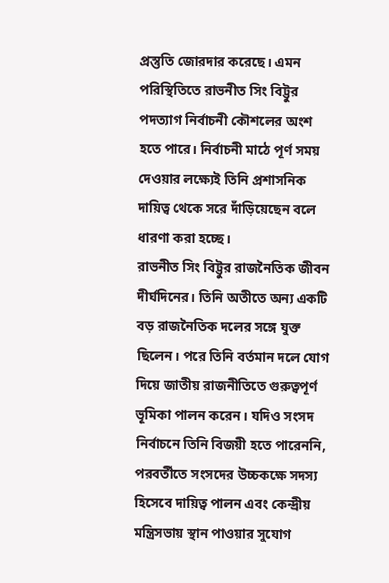প্রস্তুতি জোরদার করেছে। এমন পরিস্থিতিতে রাভনীত সিং বিট্টুর পদত্যাগ নির্বাচনী কৌশলের অংশ হতে পারে। নির্বাচনী মাঠে পূর্ণ সময় দেওয়ার লক্ষ্যেই তিনি প্রশাসনিক দায়িত্ব থেকে সরে দাঁড়িয়েছেন বলে ধারণা করা হচ্ছে।
রাভনীত সিং বিট্টুর রাজনৈতিক জীবন দীর্ঘদিনের। তিনি অতীতে অন্য একটি বড় রাজনৈতিক দলের সঙ্গে যুক্ত ছিলেন। পরে তিনি বর্তমান দলে যোগ দিয়ে জাতীয় রাজনীতিতে গুরুত্বপূর্ণ ভূমিকা পালন করেন। যদিও সংসদ নির্বাচনে তিনি বিজয়ী হতে পারেননি, পরবর্তীতে সংসদের উচ্চকক্ষে সদস্য হিসেবে দায়িত্ব পালন এবং কেন্দ্রীয় মন্ত্রিসভায় স্থান পাওয়ার সুযোগ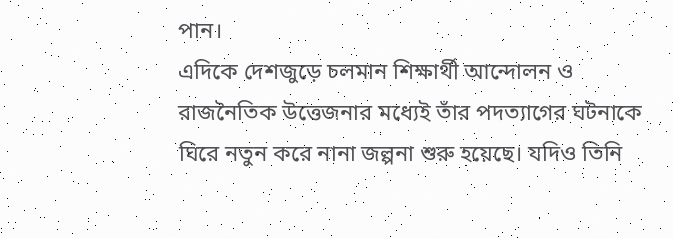পান।
এদিকে দেশজুড়ে চলমান শিক্ষার্থী আন্দোলন ও রাজনৈতিক উত্তেজনার মধ্যেই তাঁর পদত্যাগের ঘটনাকে ঘিরে নতুন করে নানা জল্পনা শুরু হয়েছে। যদিও তিনি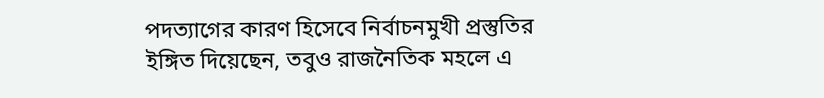পদত্যাগের কারণ হিসেবে নির্বাচনমুখী প্রস্তুতির ইঙ্গিত দিয়েছেন, তবুও রাজনৈতিক মহলে এ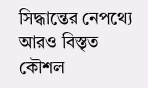সিদ্ধান্তের নেপথ্যে আরও বিস্তৃত কৌশল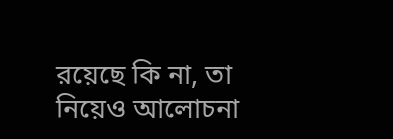রয়েছে কি না, তা নিয়েও আলোচনা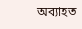অব্যাহত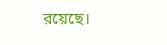রয়েছে।